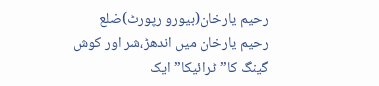رحیم یارخان(بیورو رپورٹ)ضلع رحیم یارخان میں اندھڑ،شر اور کوش گینگ کا”ٹرائیکا”ایک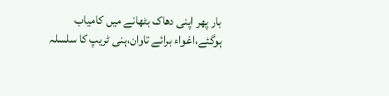بار پھر اپنی دھاک بٹھانے میں کامیاب ہوگئے،اغواء برائے تاوان،ہنی ٹریپ کا سلسلہ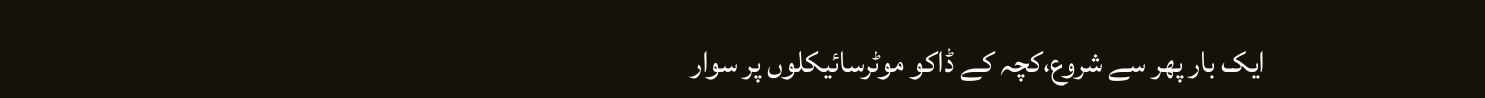ایک بار پھر سے شروع،کچہ کے ڈاکو موٹرسائیکلوں پر سوار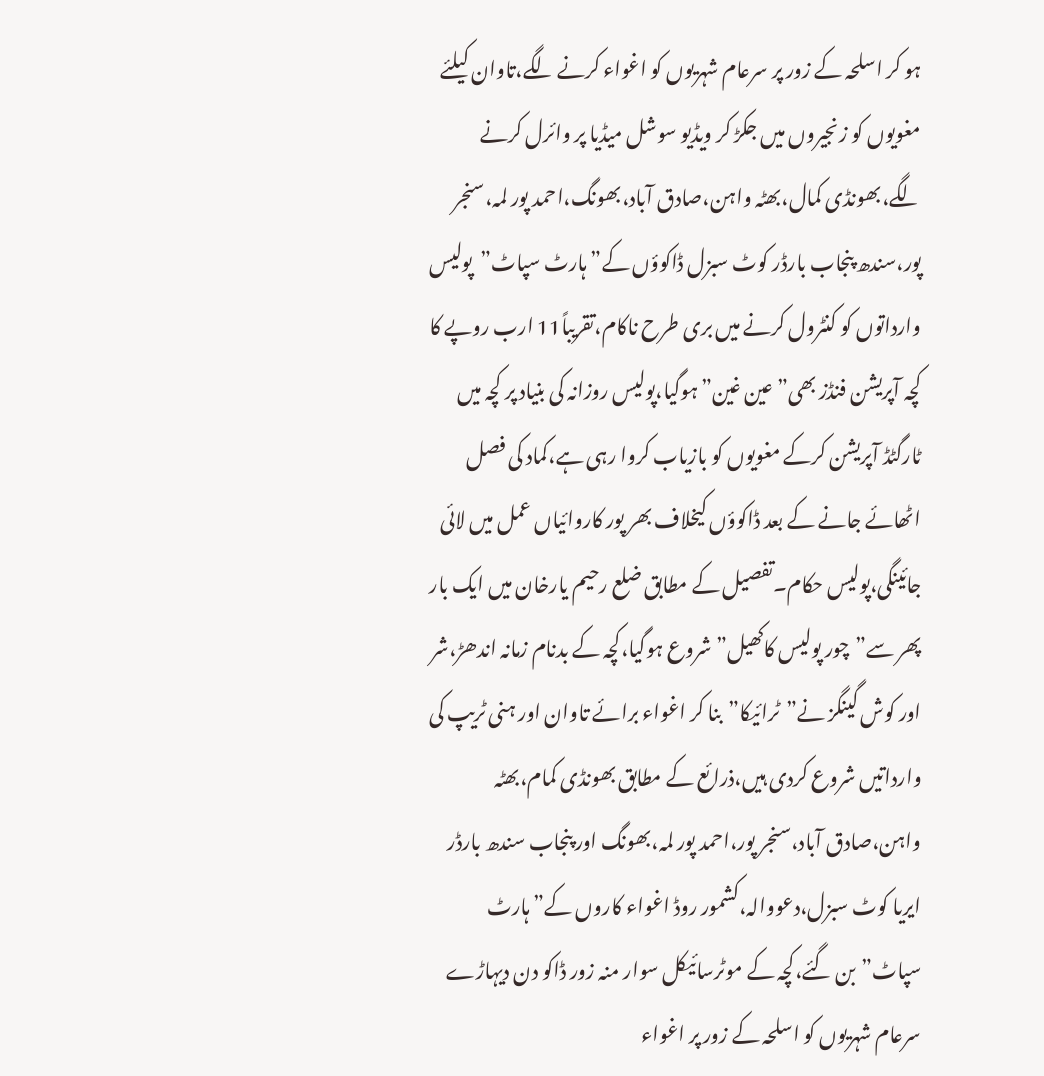ہو کر اسلحہ کے زور پر سرعام شہریوں کو اغواء کرنے لگے،تاوان کیلئے مغویوں کو زنجیروں میں جکڑ کر ویڈیو سوشل میڈیا پر وائرل کرنے لگے،بھونڈی کمال،بھٹہ واہن،صادق آباد،بھونگ،احمد پور لمہ،سنجر پور،سندھ پنجاب بارڈر کوٹ سبزل ڈاکوؤں کے”ہارٹ سپاٹ”پولیس وارداتوں کو کنٹرول کرنے میں بری طرح ناکام،تقریباً11 ارب روپے کا کچہ آپریشن فنڈز بھی”عین غین”ہوگیا،پولیس روزانہ کی بنیاد پر کچہ میں ٹارگٹڈ آپریشن کرکے مغویوں کو بازیاب کروا رہی ہے،کماد کی فصل اٹھائے جانے کے بعد ڈاکوؤں کیخلاف بھر پور کاروائیاں عمل میں لائی جائینگی،پولیس حکام۔تفصیل کے مطابق ضلع رحیم یارخان میں ایک بار پھر سے”چور پولیس کاکھیل”شروع ہوگیا،کچہ کے بدنام زمانہ اندھڑ،شر اور کوش گینگز نے”ٹرائیکا”بنا کر اغواء برائے تاوان اور ہنی ٹریپ کی وارداتیں شروع کردی ہیں،ذرائع کے مطابق بھونڈی کمام،بھٹہ واہن،صادق آباد،سنجر پور،احمد پور لمہ،بھونگ اور پنجاب سندھ بارڈر ایریا کوٹ سبزل،دعووالہ،کشمور روڈ اغواء کاروں کے”ہارٹ سپاٹ”بن گئے،کچہ کے موٹرسائیکل سوار منہ زور ڈاکو دن دیہاڑے سرعام شہریوں کو اسلحہ کے زور پر اغواء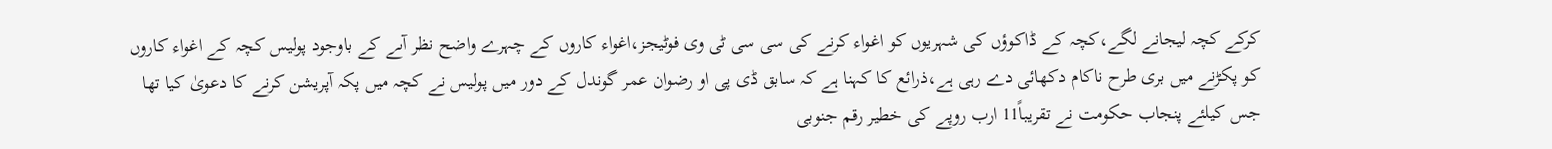کرکے کچہ لیجانے لگے،کچہ کے ڈاکوؤں کی شہریوں کو اغواء کرنے کی سی سی ٹی وی فوٹیجز،اغواء کاروں کے چہرے واضح نظر آںے کے باوجود پولیس کچہ کے اغواء کاروں کو پکڑنے میں بری طرح ناکام دکھائی دے رہی ہے،ذرائع کا کہنا ہے کہ سابق ڈی پی او رضوان عمر گوندل کے دور میں پولیس نے کچہ میں پکہ آپریشن کرنے کا دعویٰ کیا تھا جس کیلئے پنجاب حکومت نے تقریباً11 ارب روپے کی خطیر رقم جنوبی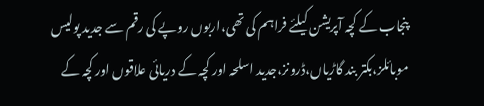پنجاب کے کچہ آپریشن کیلئے فراہم کی تھی،اربوں روپے کی رقم سے جدید پولیس موبائلز،بکتر بند گاڑیاں،ڈرونز،جدید اسلحہ اور کچہ کے دریائی علاقوں اور کچہ کے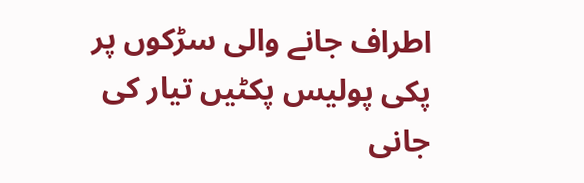اطراف جانے والی سڑکوں پر پکی پولیس پکٹیں تیار کی جانی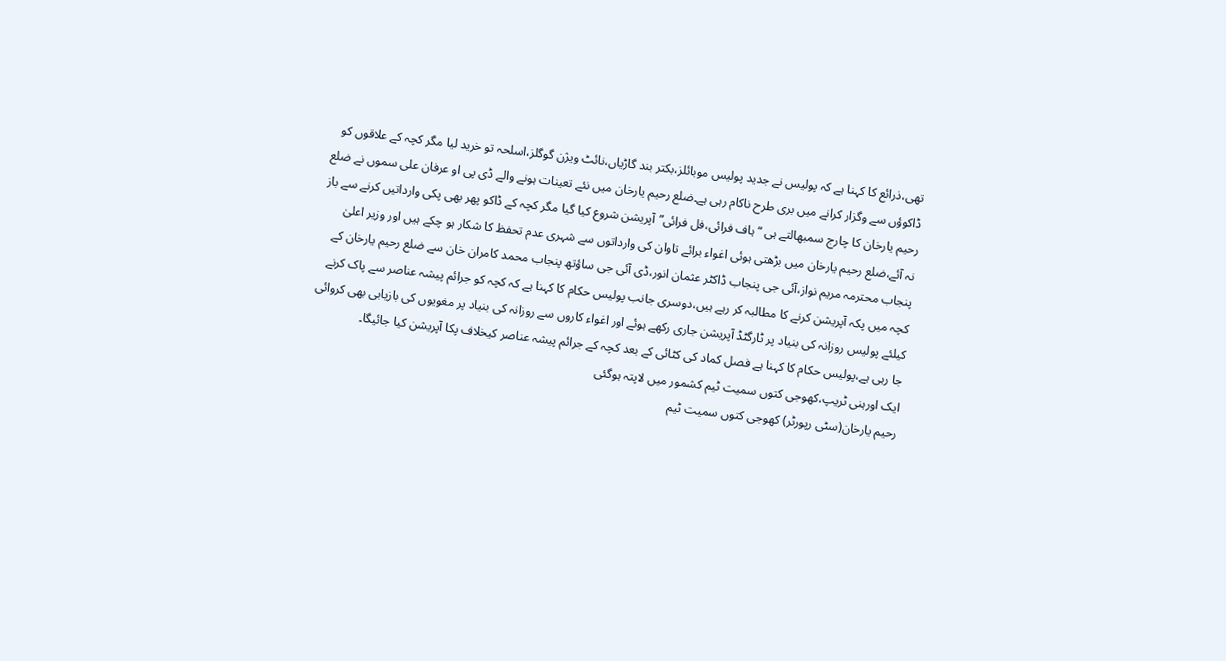تھی،ذرائع کا کہنا ہے کہ پولیس نے جدید پولیس موبائلز،بکتر بند گاڑیاں،نائٹ ویژن گوگلز،اسلحہ تو خرید لیا مگر کچہ کے علاقوں کو ڈاکوؤں سے وگزار کرانے میں بری طرح ناکام رہی ہے۔ضلع رحیم یارخان میں نئے تعینات ہونے والے ڈی پی او عرفان علی سموں نے ضلع رحیم یارخان کا چارج سمبھالتے ہی “ہاف فرائی،فل فرائی”آپریشن شروع کیا گیا مگر کچہ کے ڈاکو پھر بھی پکی وارداتیں کرنے سے باز نہ آئے،ضلع رحیم یارخان میں بڑھتی ہوئی اغواء برائے تاوان کی وارداتوں سے شہری عدم تحفظ کا شکار ہو چکے ہیں اور وزیر اعلیٰ پنجاب محترمہ مریم نواز،آئی جی پنجاب ڈاکٹر عثمان انور،ڈی آئی جی ساؤتھ پنجاب محمد کامران خان سے ضلع رحیم یارخان کے کچہ میں پکہ آپریشن کرنے کا مطالبہ کر رہے ہیں،دوسری جانب پولیس حکام کا کہنا ہے کہ کچہ کو جرائم پیشہ عناصر سے پاک کرنے کیلئے پولیس روزانہ کی بنیاد پر ٹارگٹڈ آپریشن جاری رکھے ہوئے اور اغواء کاروں سے روزانہ کی بنیاد پر مغویوں کی بازیابی بھی کروائی جا رہی ہے،پولیس حکام کا کہنا ہے فصل کماد کی کٹائی کے بعد کچہ کے جرائم پیشہ عناصر کیخلاف پکا آپریشن کیا جائیگا۔
ایک اورہنی ٹریپ،کھوجی کتوں سمیت ٹیم کشمور میں لاپتہ ہوگئی
رحیم یارخان(سٹی رپورٹر) کھوجی کتوں سمیت ٹیم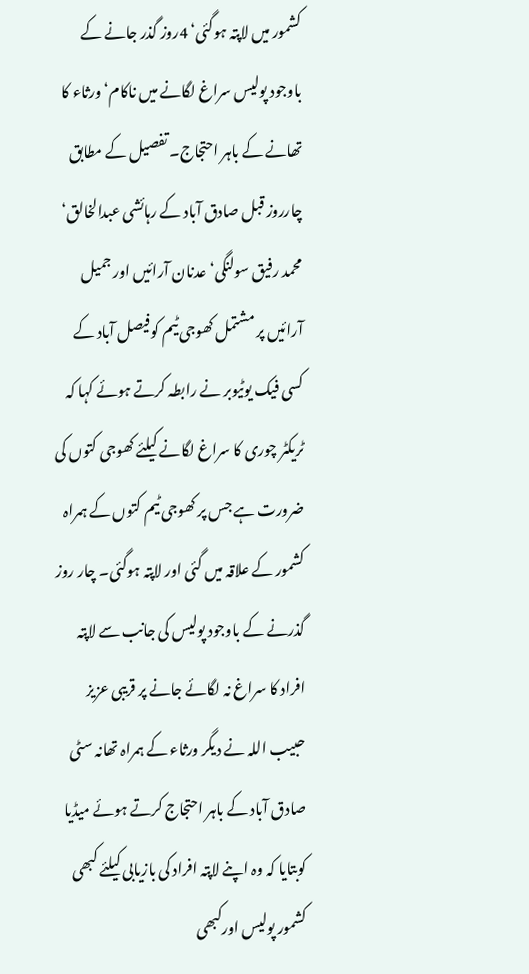کشمور میں لاپتہ ہوگئی‘ 4روز گذر جانے کے باوجود پولیس سراغ لگانے میں ناکام‘ ورثاء کا تھانے کے باہر احتجاج۔ تفصیل کے مطابق چارروز قبل صادق آباد کے رہائشی عبدالخالق‘ محمد رفیق سولنگی‘ عدنان آرائیں اور جمیل آرائیں پر مشتمل کھوجی ٹیم کوفیصل آباد کے کسی فیک یوٹیوبر نے رابطہ کرتے ہوئے کہا کہ ٹریکٹر چوری کا سراغ لگانے کیلئے کھوجی کتوں کی ضرورت ہے جس پر کھوجی ٹیم کتوں کے ہمراہ کشمور کے علاقہ میں گئی اور لاپتہ ہوگئی۔ چار روز گذرنے کے باوجود پولیس کی جانب سے لاپتہ افراد کا سراغ نہ لگائے جانے پر قریبی عزیز حبیب اللہ نے دیگر ورثاء کے ہمراہ تھانہ سٹی صادق آباد کے باہر احتجاج کرتے ہوئے میڈیا کوبتایا کہ وہ اپنے لاپتہ افراد کی بازیابی کیلئے کبھی کشمور پولیس اورکبھی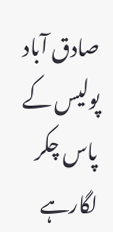صادق آباد پولیس کے پاس چکر لگارہے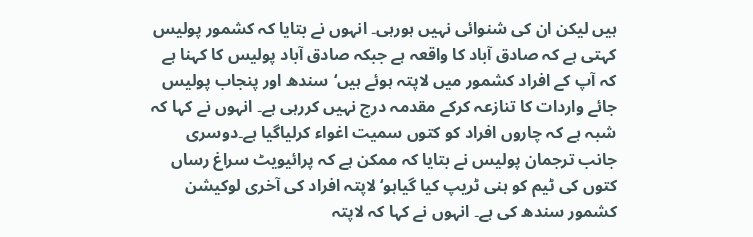ہیں لیکن ان کی شنوائی نہیں ہورہی۔ انہوں نے بتایا کہ کشمور پولیس کہتی ہے کہ صادق آباد کا واقعہ ہے جبکہ صادق آباد پولیس کا کہنا ہے کہ آپ کے افراد کشمور میں لاپتہ ہوئے ہیں‘سندھ اور پنجاب پولیس جائے واردات کا تنازعہ کرکے مقدمہ درج نہیں کررہی ہے۔ انہوں نے کہا کہ شبہ ہے کہ چاروں افراد کو کتوں سمیت اغواء کرلیاگیا ہے۔دوسری جانب ترجمان پولیس نے بتایا کہ ممکن ہے کہ پرائیویٹ سراغ رساں کتوں کی ٹیم کو ہنی ٹریپ کیا گیاہو‘ لاپتہ افراد کی آخری لوکیشن کشمور سندھ کی ہے۔ انہوں نے کہا کہ لاپتہ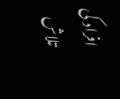افراد کی تلاش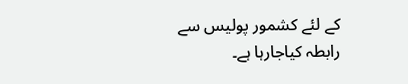کے لئے کشمور پولیس سے رابطہ کیاجارہا ہے۔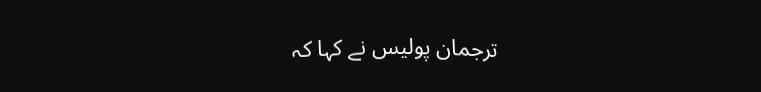ترجمان پولیس نے کہا کہ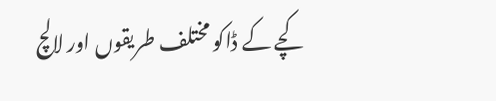کچے کے ڈاکو مختلف طریقوں اور لالچ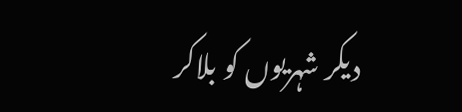دیکر شہریوں کو بلاکر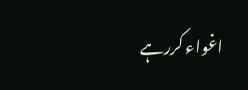اغواء کررہے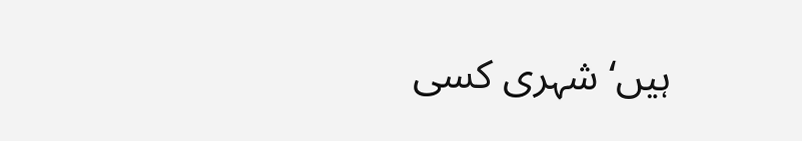ہیں‘ شہری کسی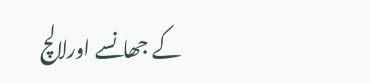کے جھانسے اورلالچ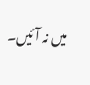میں نہ آئیں۔